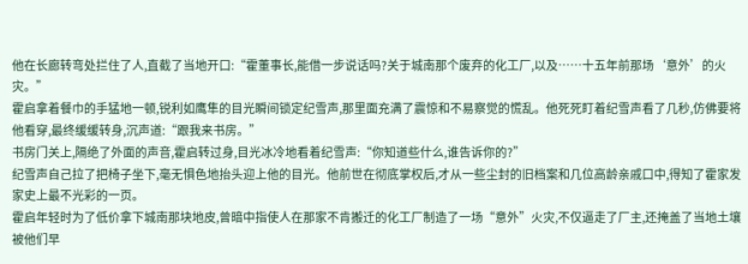他在长廊转弯处拦住了人,直截了当地开口:“霍董事长,能借一步说话吗?关于城南那个废弃的化工厂,以及……十五年前那场‘意外’的火灾。”
霍启拿着餐巾的手猛地一顿,锐利如鹰隼的目光瞬间锁定纪雪声,那里面充满了震惊和不易察觉的慌乱。他死死盯着纪雪声看了几秒,仿佛要将他看穿,最终缓缓转身,沉声道:“跟我来书房。”
书房门关上,隔绝了外面的声音,霍启转过身,目光冰冷地看着纪雪声:“你知道些什么,谁告诉你的?”
纪雪声自己拉了把椅子坐下,毫无惧色地抬头迎上他的目光。他前世在彻底掌权后,才从一些尘封的旧档案和几位高龄亲戚口中,得知了霍家发家史上最不光彩的一页。
霍启年轻时为了低价拿下城南那块地皮,曾暗中指使人在那家不肯搬迁的化工厂制造了一场“意外”火灾,不仅逼走了厂主,还掩盖了当地土壤被他们早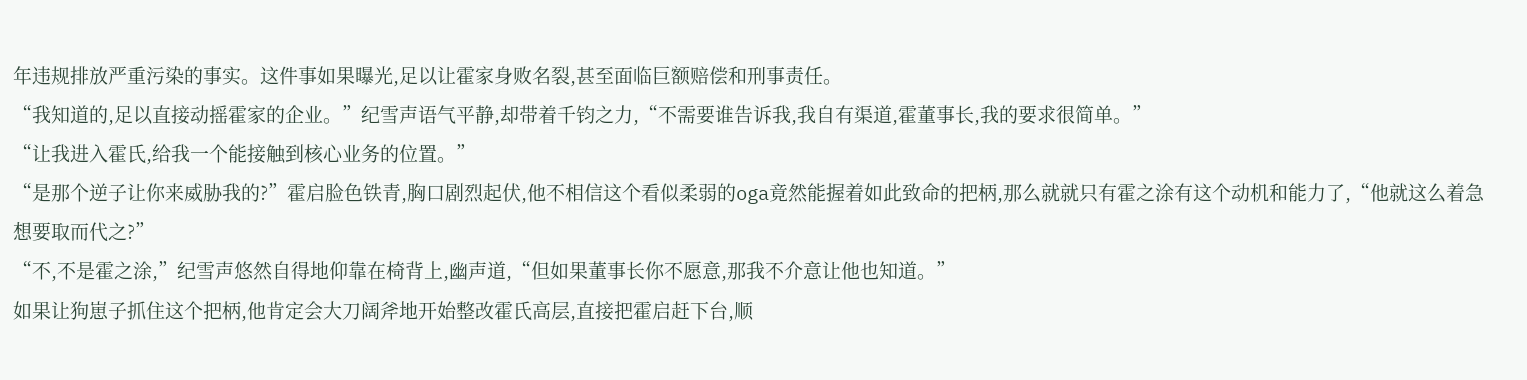年违规排放严重污染的事实。这件事如果曝光,足以让霍家身败名裂,甚至面临巨额赔偿和刑事责任。
“我知道的,足以直接动摇霍家的企业。”纪雪声语气平静,却带着千钧之力,“不需要谁告诉我,我自有渠道,霍董事长,我的要求很简单。”
“让我进入霍氏,给我一个能接触到核心业务的位置。”
“是那个逆子让你来威胁我的?”霍启脸色铁青,胸口剧烈起伏,他不相信这个看似柔弱的oga竟然能握着如此致命的把柄,那么就就只有霍之涂有这个动机和能力了,“他就这么着急想要取而代之?”
“不,不是霍之涂,”纪雪声悠然自得地仰靠在椅背上,幽声道,“但如果董事长你不愿意,那我不介意让他也知道。”
如果让狗崽子抓住这个把柄,他肯定会大刀阔斧地开始整改霍氏高层,直接把霍启赶下台,顺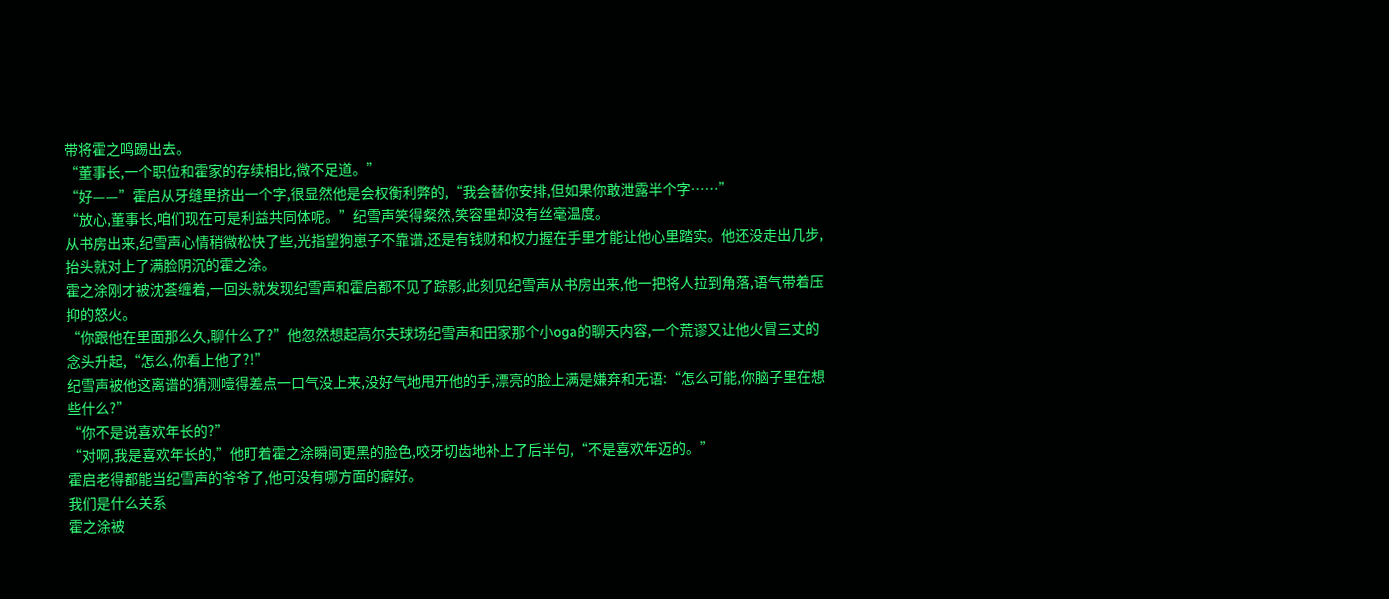带将霍之鸣踢出去。
“董事长,一个职位和霍家的存续相比,微不足道。”
“好——”霍启从牙缝里挤出一个字,很显然他是会权衡利弊的,“我会替你安排,但如果你敢泄露半个字……”
“放心,董事长,咱们现在可是利益共同体呢。”纪雪声笑得粲然,笑容里却没有丝毫温度。
从书房出来,纪雪声心情稍微松快了些,光指望狗崽子不靠谱,还是有钱财和权力握在手里才能让他心里踏实。他还没走出几步,抬头就对上了满脸阴沉的霍之涂。
霍之涂刚才被沈荟缠着,一回头就发现纪雪声和霍启都不见了踪影,此刻见纪雪声从书房出来,他一把将人拉到角落,语气带着压抑的怒火。
“你跟他在里面那么久,聊什么了?”他忽然想起高尔夫球场纪雪声和田家那个小oga的聊天内容,一个荒谬又让他火冒三丈的念头升起,“怎么,你看上他了?!”
纪雪声被他这离谱的猜测噎得差点一口气没上来,没好气地甩开他的手,漂亮的脸上满是嫌弃和无语:“怎么可能,你脑子里在想些什么?”
“你不是说喜欢年长的?”
“对啊,我是喜欢年长的,”他盯着霍之涂瞬间更黑的脸色,咬牙切齿地补上了后半句,“不是喜欢年迈的。”
霍启老得都能当纪雪声的爷爷了,他可没有哪方面的癖好。
我们是什么关系
霍之涂被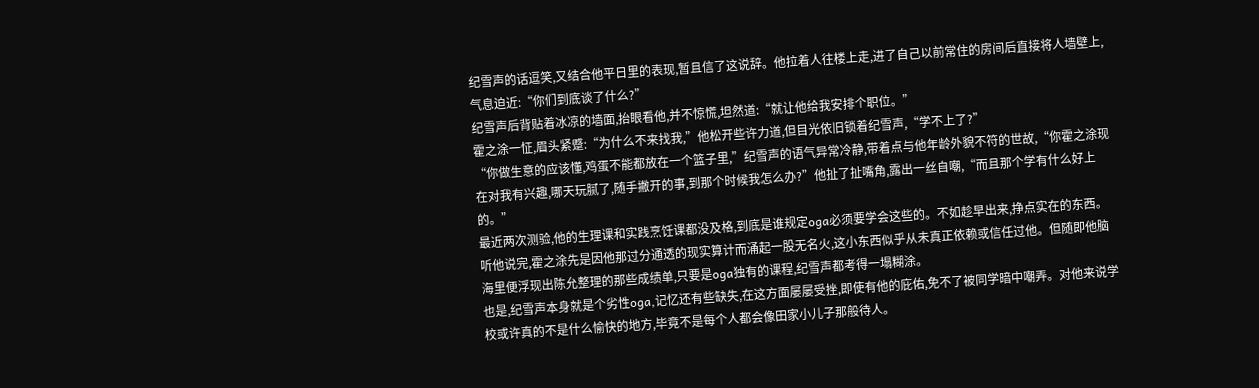纪雪声的话逗笑,又结合他平日里的表现,暂且信了这说辞。他拉着人往楼上走,进了自己以前常住的房间后直接将人墙壁上,气息迫近:“你们到底谈了什么?”
纪雪声后背贴着冰凉的墙面,抬眼看他,并不惊慌,坦然道:“就让他给我安排个职位。”
霍之涂一怔,眉头紧蹙:“为什么不来找我,”他松开些许力道,但目光依旧锁着纪雪声,“学不上了?”
“你做生意的应该懂,鸡蛋不能都放在一个篮子里,”纪雪声的语气异常冷静,带着点与他年龄外貌不符的世故,“你霍之涂现在对我有兴趣,哪天玩腻了,随手撇开的事,到那个时候我怎么办?”他扯了扯嘴角,露出一丝自嘲,“而且那个学有什么好上的。”
最近两次测验,他的生理课和实践烹饪课都没及格,到底是谁规定oga必须要学会这些的。不如趁早出来,挣点实在的东西。
听他说完,霍之涂先是因他那过分通透的现实算计而涌起一股无名火,这小东西似乎从未真正依赖或信任过他。但随即他脑海里便浮现出陈允整理的那些成绩单,只要是oga独有的课程,纪雪声都考得一塌糊涂。
也是,纪雪声本身就是个劣性oga,记忆还有些缺失,在这方面屡屡受挫,即使有他的庇佑,免不了被同学暗中嘲弄。对他来说学校或许真的不是什么愉快的地方,毕竟不是每个人都会像田家小儿子那般待人。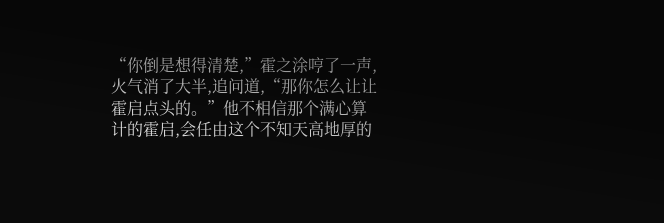“你倒是想得清楚,”霍之涂哼了一声,火气消了大半,追问道,“那你怎么让让霍启点头的。”他不相信那个满心算计的霍启,会任由这个不知天高地厚的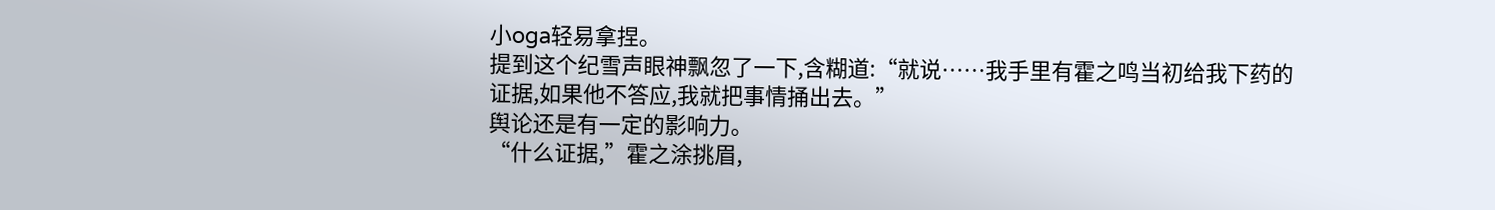小oga轻易拿捏。
提到这个纪雪声眼神飘忽了一下,含糊道:“就说……我手里有霍之鸣当初给我下药的证据,如果他不答应,我就把事情捅出去。”
舆论还是有一定的影响力。
“什么证据,”霍之涂挑眉,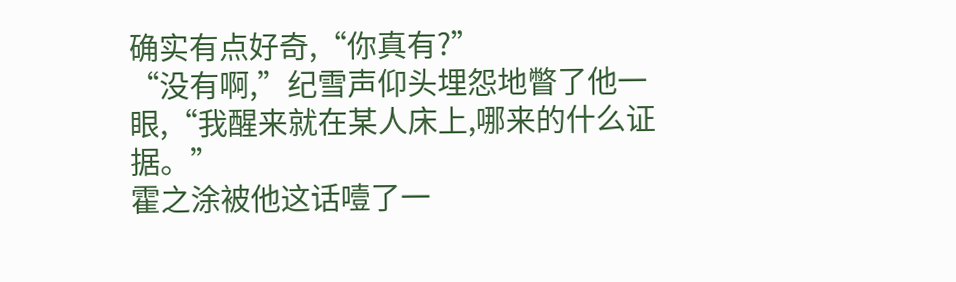确实有点好奇,“你真有?”
“没有啊,”纪雪声仰头埋怨地瞥了他一眼,“我醒来就在某人床上,哪来的什么证据。”
霍之涂被他这话噎了一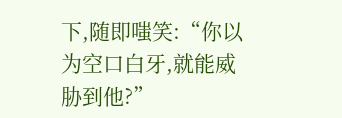下,随即嗤笑:“你以为空口白牙,就能威胁到他?”